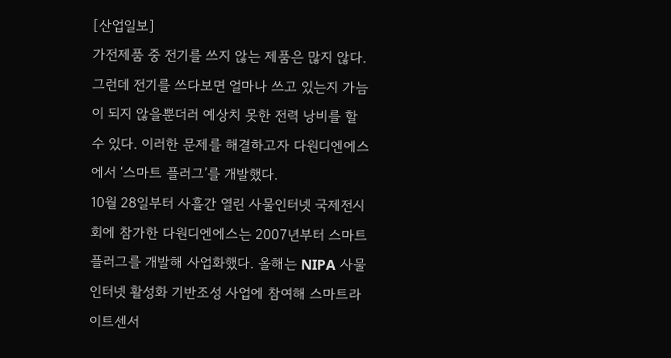[산업일보]
가전제품 중 전기를 쓰지 않는 제품은 많지 않다. 그런데 전기를 쓰다보면 얼마나 쓰고 있는지 가늠이 되지 않을뿐더러 예상치 못한 전력 낭비를 할 수 있다. 이러한 문제를 해결하고자 다원디엔에스에서 ‘스마트 플러그’를 개발했다.
10월 28일부터 사흘간 열린 사물인터넷 국제전시회에 참가한 다원디엔에스는 2007년부터 스마트 플러그를 개발해 사업화했다. 올해는 NIPA 사물인터넷 활성화 기반조성 사업에 참여해 스마트라이트센서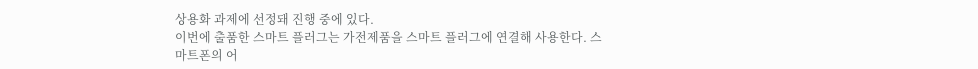상용화 과제에 선정돼 진행 중에 있다.
이번에 출품한 스마트 플러그는 가전제품을 스마트 플러그에 연결해 사용한다. 스마트폰의 어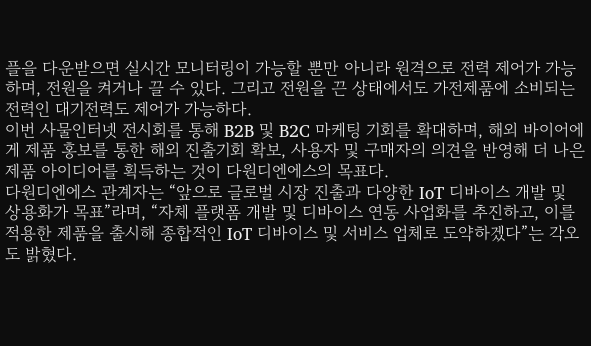플을 다운받으면 실시간 모니터링이 가능할 뿐만 아니라 원격으로 전력 제어가 가능하며, 전원을 켜거나 끌 수 있다. 그리고 전원을 끈 상태에서도 가전제품에 소비되는 전력인 대기전력도 제어가 가능하다.
이번 사물인터넷 전시회를 통해 B2B 및 B2C 마케팅 기회를 확대하며, 해외 바이어에게 제품 홍보를 통한 해외 진출기회 확보, 사용자 및 구매자의 의견을 반영해 더 나은 제품 아이디어를 획득하는 것이 다원디엔에스의 목표다.
다원디엔에스 관계자는 “앞으로 글로벌 시장 진출과 다양한 IoT 디바이스 개발 및 상용화가 목표”라며, “자체 플랫폼 개발 및 디바이스 연동 사업화를 추진하고, 이를 적용한 제품을 출시해 종합적인 IoT 디바이스 및 서비스 업체로 도약하겠다”는 각오도 밝혔다.